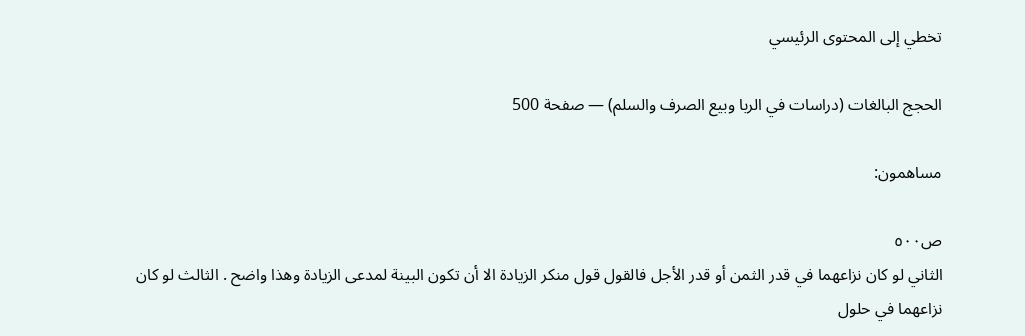تخطي إلى المحتوى الرئيسي

الحجج البالغات (دراسات في الربا وبيع الصرف والسلم) — صفحة 500

مساهمون:

ص٥٠٠
الثاني لو كان نزاعهما في قدر الثمن أو قدر الأجل فالقول قول منكر الزيادة الا أن تكون البينة لمدعى الزيادة وهذا واضح . الثالث لو كان نزاعهما في حلول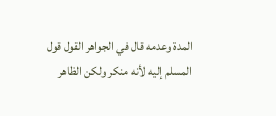المدة وعدمه قال في الجواهر القول قول المسلم إليه لأنه منكر ولكن الظاهر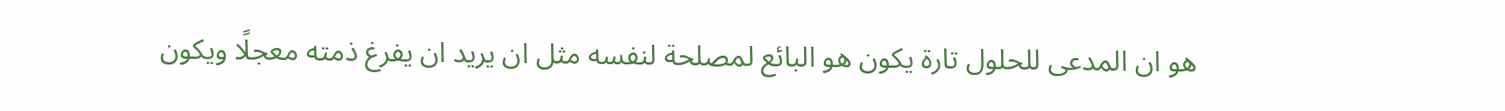هو ان المدعى للحلول تارة يكون هو البائع لمصلحة لنفسه مثل ان يريد ان يفرغ ذمته معجلًا ويكون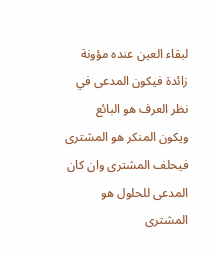لبقاء العين عنده مؤونة زائدة فيكون المدعى في نظر العرف هو البائع ويكون المنكر هو المشترى فيحلف المشترى وان كان المدعى للحلول هو المشترى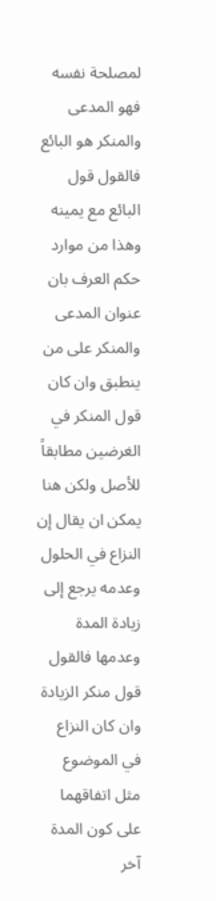لمصلحة نفسه فهو المدعى والمنكر هو البائع فالقول قول البائع مع يمينه وهذا من موارد حكم العرف بان عنوان المدعى والمنكر على من ينطبق وان كان قول المنكر في الغرضين مطابقاً للأصل ولكن هنا يمكن ان يقال إن النزاع في الحلول وعدمه يرجع إلى زيادة المدة وعدمها فالقول قول منكر الزيادة وان كان النزاع في الموضوع مثل اتفاقهما على كون المدة آخر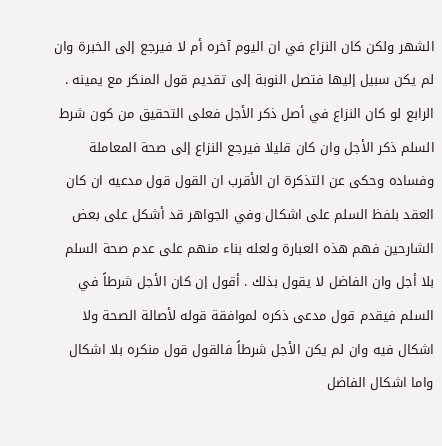الشهر ولكن كان النزاع في ان اليوم آخره أم لا فيرجع إلى الخبرة وان لم يكن سبيل إليها فتصل النوبة إلى تقديم قول المنكر مع يمينه . الرابع لو كان النزاع في أصل ذكر الأجل فعلى التحقيق من كون شرط السلم ذكر الأجل وان كان قليلا فيرجع النزاع إلى صحة المعاملة وفساده وحكى عن التذكرة ان الأقرب ان القول قول مدعيه ان كان العقد بلفظ السلم على اشكال وفي الجواهر قد أشكل على بعض الشارحين فهم هذه العبارة ولعله بناء منهم على عدم صحة السلم بلا أجل وان الفاضل لا يقول بذلك . أقول إن كان الأجل شرطاً في السلم فيقدم قول مدعى ذكره لموافقة قوله لأصالة الصحة ولا اشكال فيه وان لم يكن الأجل شرطاً فالقول قول منكره بلا اشكال واما اشكال الفاضل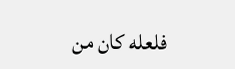فلعله كان من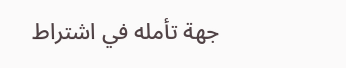جهة تأمله في اشتراط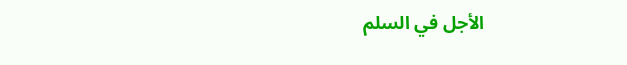الأجل في السلم